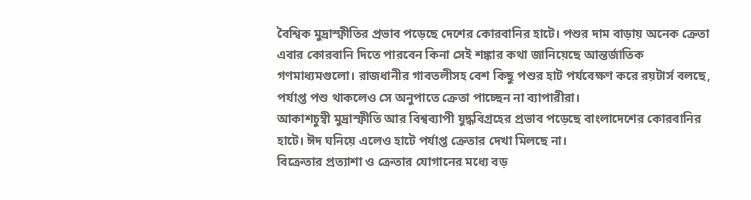বৈশ্বিক মুদ্রাস্ফীতির প্রভাব পড়েছে দেশের কোরবানির হাটে। পশুর দাম বাড়ায় অনেক ক্রেতা এবার কোরবানি দিতে পারবেন কিনা সেই শঙ্কার কথা জানিয়েছে আন্তর্জাতিক গণমাধ্যমগুলো। রাজধানীর গাবতলীসহ বেশ কিছু পশুর হাট পর্যবেক্ষণ করে রয়টার্স বলছে, পর্যাপ্ত পশু থাকলেও সে অনুপাতে ক্রেতা পাচ্ছেন না ব্যাপারীরা।
আকাশচুম্বী মুদ্রাস্ফীতি আর বিশ্বব্যাপী যুদ্ধবিগ্রহের প্রভাব পড়েছে বাংলাদেশের কোরবানির হাটে। ঈদ ঘনিয়ে এলেও হাটে পর্যাপ্ত ক্রেতার দেখা মিলছে না।
বিক্রেতার প্রত্যাশা ও ক্রেতার যোগানের মধ্যে বড়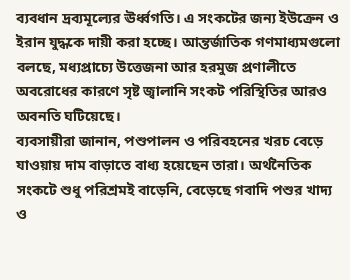ব্যবধান দ্রব্যমূল্যের ঊর্ধ্বগতি। এ সংকটের জন্য ইউক্রেন ও ইরান যুদ্ধকে দায়ী করা হচ্ছে। আন্তর্জাতিক গণমাধ্যমগুলো বলছে, মধ্যপ্রাচ্যে উত্তেজনা আর হরমুজ প্রণালীতে অবরোধের কারণে সৃষ্ট জ্বালানি সংকট পরিস্থিতির আরও অবনতি ঘটিয়েছে।
ব্যবসায়ীরা জানান, পশুপালন ও পরিবহনের খরচ বেড়ে যাওয়ায় দাম বাড়াতে বাধ্য হয়েছেন তারা। অর্থনৈতিক সংকটে শুধু পরিশ্রমই বাড়েনি, বেড়েছে গবাদি পশুর খাদ্য ও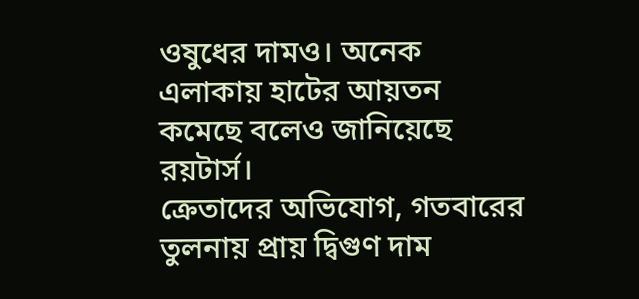ওষুধের দামও। অনেক এলাকায় হাটের আয়তন কমেছে বলেও জানিয়েছে রয়টার্স।
ক্রেতাদের অভিযোগ, গতবারের তুলনায় প্রায় দ্বিগুণ দাম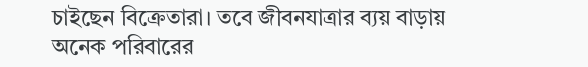চাইছেন বিক্রেতারা। তবে জীবনযাত্রার ব্যয় বাড়ায় অনেক পরিবারের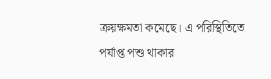ক্রয়ক্ষমতা কমেছে। এ পরিস্থিতিতে পর্যাপ্ত পশু থাকার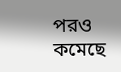পরও কমেছে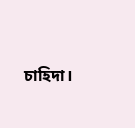চাহিদা।